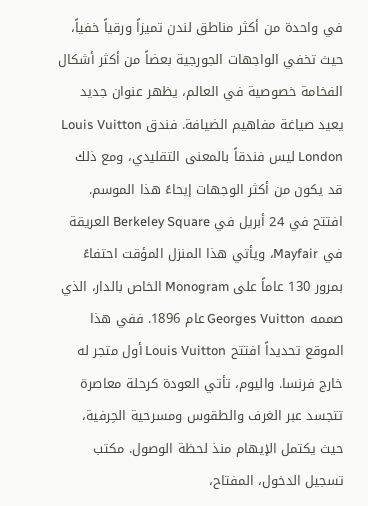في واحدة من أكثر مناطق لندن تميزاً ورقياً خفياً، حيث تخفي الواجهات الجورجية بعضاً من أكثر أشكال الفخامة خصوصية في العالم، يظهر عنوان جديد يعيد صياغة مفاهيم الضيافة. فندق Louis Vuitton London ليس فندقاً بالمعنى التقليدي، ومع ذلك قد يكون من أكثر الوجهات إيحاءً هذا الموسم. افتتح في 24 أبريل في Berkeley Square العريقة في Mayfair، ويأتي هذا المنزل المؤقت احتفاءً بمرور 130 عاماً على Monogram الخاص بالدار، الذي صممه Georges Vuitton عام 1896. ففي هذا الموقع تحديداً افتتح Louis Vuitton أول متجر له خارج فرنسا. واليوم، تأتي العودة كرحلة معاصرة تتجسد عبر الغرف والطقوس ومسرحية الحِرفية، حيث يكتمل الإيهام منذ لحظة الوصول. مكتب تسجيل الدخول، المفتاح،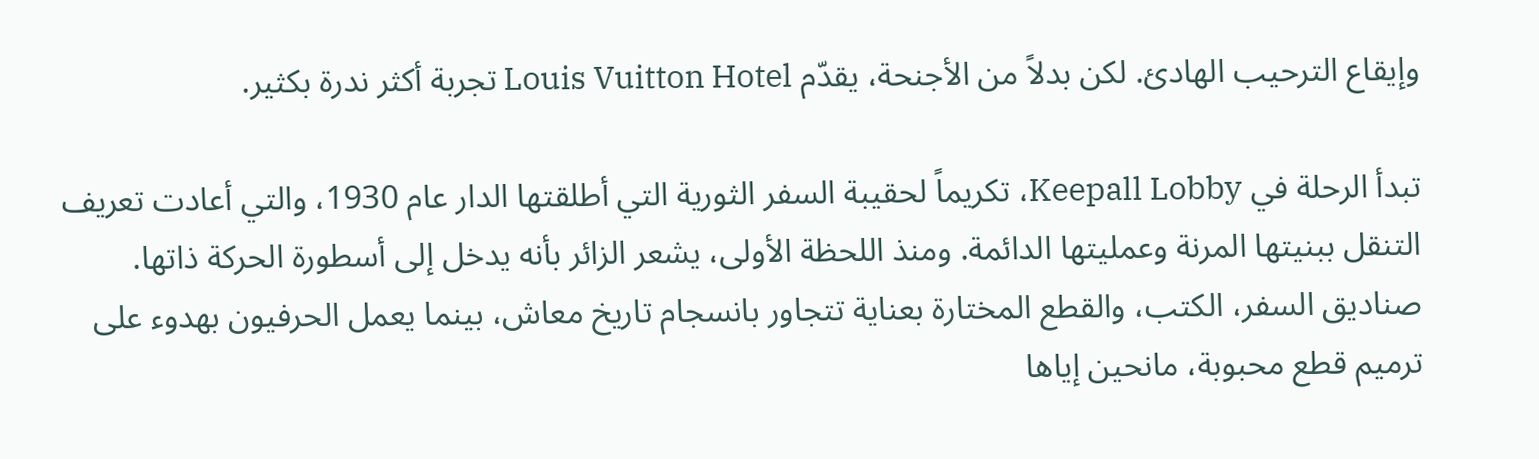وإيقاع الترحيب الهادئ. لكن بدلاً من الأجنحة، يقدّم Louis Vuitton Hotel تجربة أكثر ندرة بكثير.

تبدأ الرحلة في Keepall Lobby، تكريماً لحقيبة السفر الثورية التي أطلقتها الدار عام 1930، والتي أعادت تعريف التنقل ببنيتها المرنة وعمليتها الدائمة. ومنذ اللحظة الأولى، يشعر الزائر بأنه يدخل إلى أسطورة الحركة ذاتها. صناديق السفر، الكتب، والقطع المختارة بعناية تتجاور بانسجام تاريخ معاش، بينما يعمل الحرفيون بهدوء على ترميم قطع محبوبة، مانحين إياها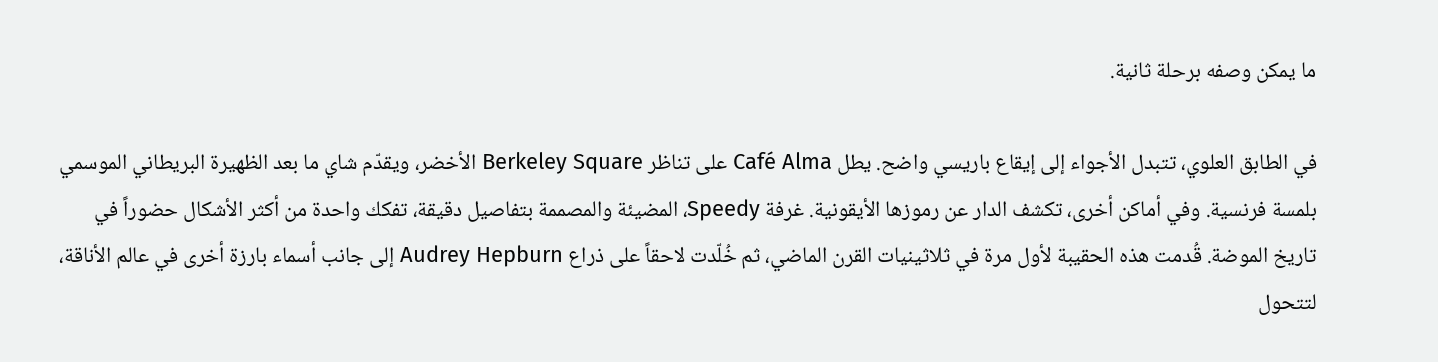ما يمكن وصفه برحلة ثانية.

في الطابق العلوي، تتبدل الأجواء إلى إيقاع باريسي واضح. يطل Café Alma على تناظر Berkeley Square الأخضر، ويقدّم شاي ما بعد الظهيرة البريطاني الموسمي بلمسة فرنسية. وفي أماكن أخرى، تكشف الدار عن رموزها الأيقونية. غرفة Speedy، المضيئة والمصممة بتفاصيل دقيقة، تفكك واحدة من أكثر الأشكال حضوراً في تاريخ الموضة. قُدمت هذه الحقيبة لأول مرة في ثلاثينيات القرن الماضي، ثم خُلّدت لاحقاً على ذراع Audrey Hepburn إلى جانب أسماء بارزة أخرى في عالم الأناقة، لتتحول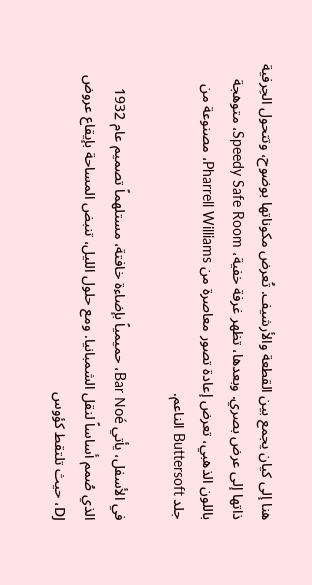هنا إلى كيان يجمع بين القطعة والأرشيف. تُعرض مكوناتها بوضوح، وتتحول الحِرفية ذاتها إلى عرض بصري. وبعدها، تظهر غرفة خفية، Speedy Safe Room، متوهجة باللون الذهبي، تعرض إعادة تصور معاصرة من Pharrell Williams، مصنوعة من جلد Buttersoft الناعم.

في الأسفل، يأتي Bar Noé، حميمياً بإضاءة خافتة، مستلهماً تصميم عام 1932 الذي صُمم أساساً لنقل الشمبانيا. ومع حلول الليل، تنبض المساحة بإيقاع عروض DJ، حيث تلتقط كؤوس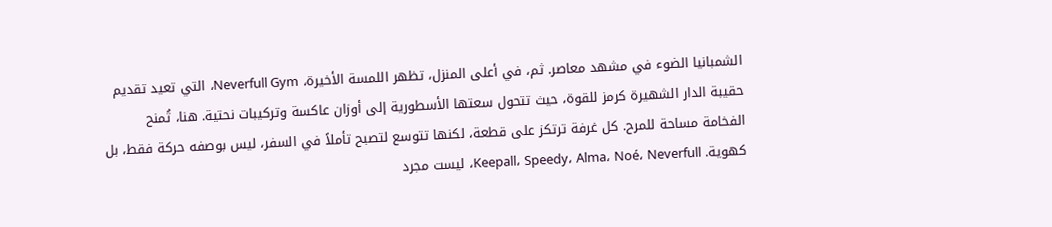الشمبانيا الضوء في مشهد معاصر. ثم، في أعلى المنزل، تظهر اللمسة الأخيرة، Neverfull Gym، التي تعيد تقديم حقيبة الدار الشهيرة كرمز للقوة، حيث تتحول سعتها الأسطورية إلى أوزان عاكسة وتركيبات نحتية. هنا، تُمنح الفخامة مساحة للمرح. كل غرفة ترتكز على قطعة، لكنها تتوسع لتصبح تأملاً في السفر، ليس بوصفه حركة فقط، بل كهوية. Keepall، Speedy، Alma، Noé، Neverfull، ليست مجرد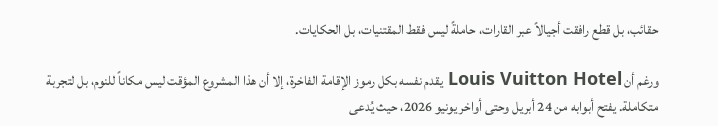حقائب، بل قطع رافقت أجيالاً عبر القارات، حاملةً ليس فقط المقتنيات، بل الحكايات.

ورغم أن Louis Vuitton Hotel يقدم نفسه بكل رموز الإقامة الفاخرة، إلا أن هذا المشروع المؤقت ليس مكاناً للنوم، بل لتجربة متكاملة. يفتح أبوابه من 24 أبريل وحتى أواخر يونيو 2026، حيث يُدعى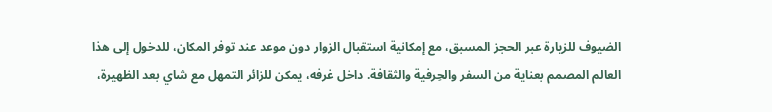الضيوف للزيارة عبر الحجز المسبق، مع إمكانية استقبال الزوار دون موعد عند توفر المكان، للدخول إلى هذا العالم المصمم بعناية من السفر والحِرفية والثقافة. داخل غرفه، يمكن للزائر التمهل مع شاي بعد الظهيرة،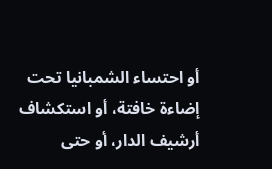أو احتساء الشمبانيا تحت إضاءة خافتة، أو استكشاف أرشيف الدار، أو حتى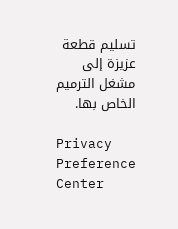تسليم قطعة عزيزة إلى مشغل الترميم الخاص بها.

Privacy Preference Center